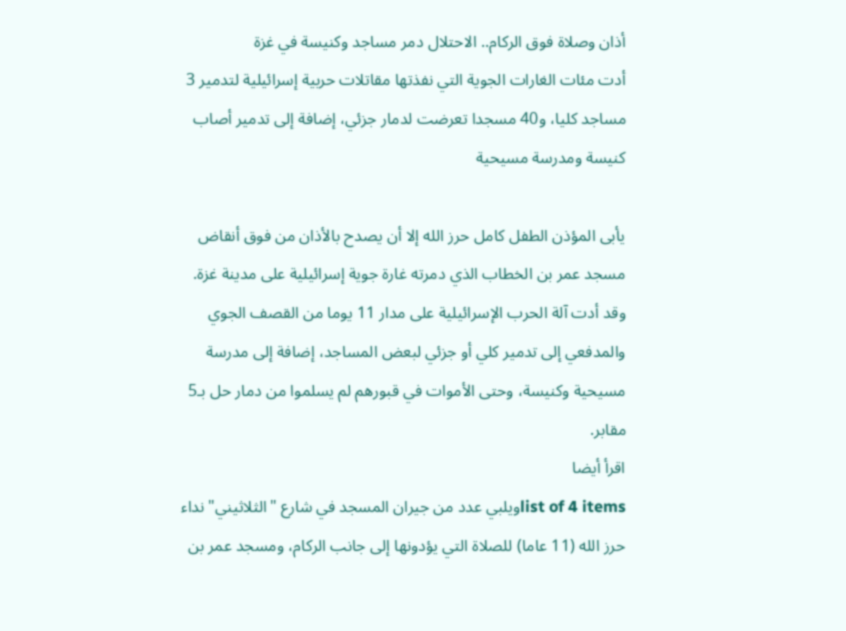أذان وصلاة فوق الركام.. الاحتلال دمر مساجد وكنيسة في غزة
أدت مئات الغارات الجوية التي نفذتها مقاتلات حربية إسرائيلية لتدمير 3 مساجد كليا، و40 مسجدا تعرضت لدمار جزئي، إضافة إلى تدمير أصاب كنيسة ومدرسة مسيحية

يأبى المؤذن الطفل كامل حرز الله إلا أن يصدح بالأذان من فوق أنقاض مسجد عمر بن الخطاب الذي دمرته غارة جوية إسرائيلية على مدينة غزة.
وقد أدت آلة الحرب الإسرائيلية على مدار 11 يوما من القصف الجوي والمدفعي إلى تدمير كلي أو جزئي لبعض المساجد، إضافة إلى مدرسة مسيحية وكنيسة، وحتى الأموات في قبورهم لم يسلموا من دمار حل بـ5 مقابر.
اقرأ أيضا
list of 4 itemsويلبي عدد من جيران المسجد في شارع "الثلاثيني" نداء حرز الله (11 عاما) للصلاة التي يؤدونها إلى جانب الركام، ومسجد عمر بن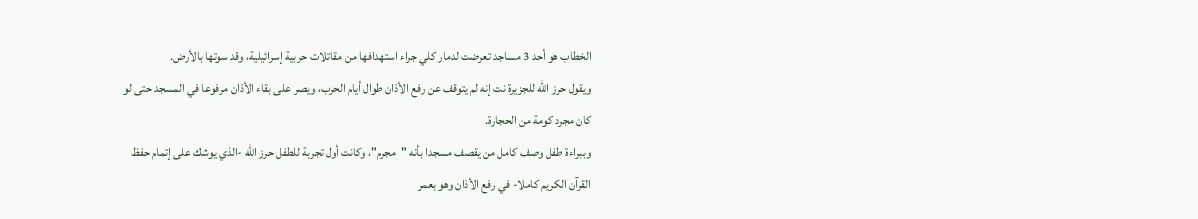الخطاب هو أحد 3 مساجد تعرضت لدمار كلي جراء استهدافها من مقاتلات حربية إسرائيلية، وقد سوتها بالأرض.
ويقول حرز الله للجزيرة نت إنه لم يتوقف عن رفع الأذان طوال أيام الحرب، ويصر على بقاء الأذان مرفوعا في المسجد حتى لو كان مجرد كومة من الحجارة.
وببراءة طفل وصف كامل من يقصف مسجدا بأنه "مجرم"، وكانت أول تجربة للطفل حرز الله -الذي يوشك على إتمام حفظ القرآن الكريم كاملا- في رفع الأذان وهو بعمر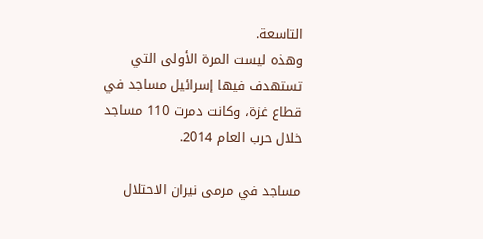التاسعة.
وهذه ليست المرة الأولى التي تستهدف فيها إسرائيل مساجد في قطاع غزة، وكانت دمرت 110 مساجد خلال حرب العام 2014.

مساجد في مرمى نيران الاحتلال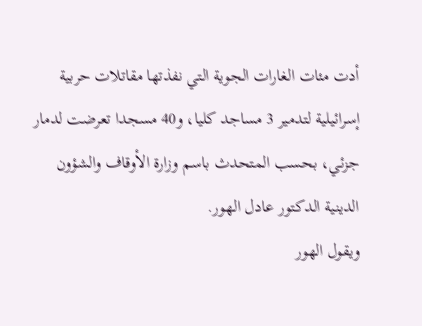أدت مئات الغارات الجوية التي نفذتها مقاتلات حربية إسرائيلية لتدمير 3 مساجد كليا، و40 مسجدا تعرضت لدمار جزئي، بحسب المتحدث باسم وزارة الأوقاف والشؤون الدينية الدكتور عادل الهور.
ويقول الهور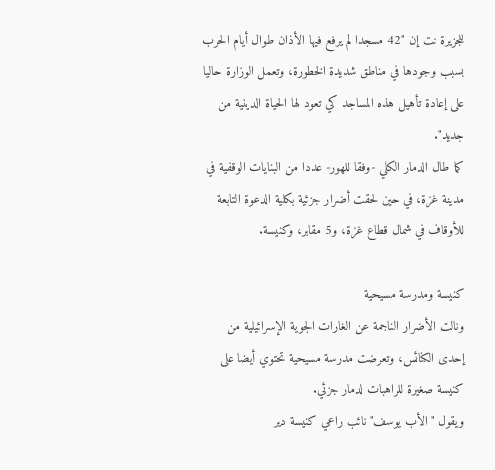للجزيرة نت إن "42 مسجدا لم يرفع فيها الأذان طوال أيام الحرب بسبب وجودها في مناطق شديدة الخطورة، وتعمل الوزارة حاليا على إعادة تأهيل هذه المساجد كي تعود لها الحياة الدينية من جديد".
كما طال الدمار الكلي -وفقا للهور- عددا من البنايات الوقفية في مدينة غزة، في حين لحقت أضرار جزئية بكلية الدعوة التابعة للأوقاف في شمال قطاع غزة، و5 مقابر، وكنيسة.

كنيسة ومدرسة مسيحية
ونالت الأضرار الناجمة عن الغارات الجوية الإسرائيلية من إحدى الكنائس، وتعرضت مدرسة مسيحية تحتوي أيضا على كنيسة صغيرة للراهبات لدمار جزئي.
ويقول "الأب يوسف" نائب راعي كنيسة دير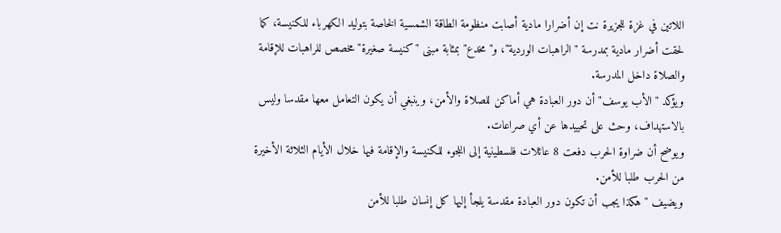اللاتين في غزة للجزيرة نت إن أضرارا مادية أصابت منظومة الطاقة الشمسية الخاصة بتوليد الكهرباء للكنيسة، كما لحقت أضرار مادية بمدرسة "الراهبات الوردية"، و"مخدع" بمثابة مبنى "كنيسة صغيرة" مخصص للراهبات للإقامة والصلاة داخل المدرسة.
ويؤكد "الأب يوسف" أن دور العبادة هي أماكن للصلاة والأمن، وينبغي أن يكون التعامل معها مقدسا وليس بالاستهداف، وحث على تحييدها عن أي صراعات.
ويوضح أن ضراوة الحرب دفعت 8 عائلات فلسطينية إلى اللجوء للكنيسة والإقامة فيها خلال الأيام الثلاثة الأخيرة من الحرب طلبا للأمن.
ويضيف "هكذا يجب أن تكون دور العبادة مقدسة يلجأ إليها كل إنسان طلبا للأمن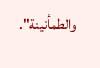والطمأنينة".